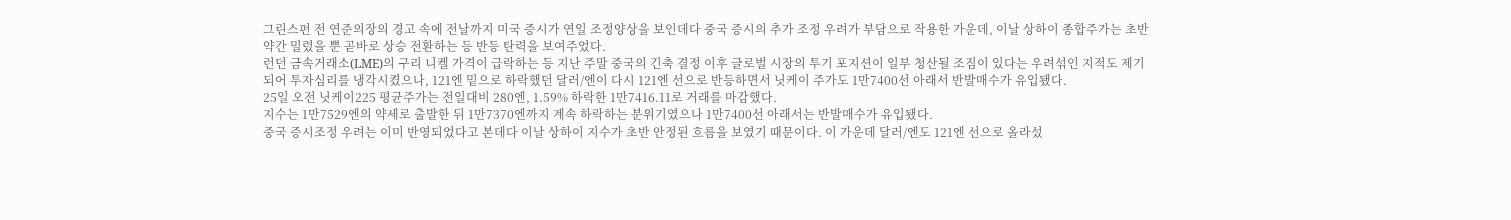그린스펀 전 연준의장의 경고 속에 전날까지 미국 증시가 연일 조정양상을 보인데다 중국 증시의 추가 조정 우려가 부담으로 작용한 가운데, 이날 상하이 종합주가는 초반 약간 밀렸을 뿐 곧바로 상승 전환하는 등 반등 탄력을 보여주었다.
런던 금속거래소(LME)의 구리 니켈 가격이 급락하는 등 지난 주말 중국의 긴축 결정 이후 글로벌 시장의 투기 포지션이 일부 청산될 조짐이 있다는 우려섞인 지적도 제기되어 투자심리를 냉각시켰으나, 121엔 밑으로 하락했던 달러/엔이 다시 121엔 선으로 반등하면서 닛케이 주가도 1만7400선 아래서 반발매수가 유입됐다.
25일 오전 닛케이225 평균주가는 전일대비 280엔, 1.59% 하락한 1만7416.11로 거래를 마감했다.
지수는 1만7529엔의 약세로 출발한 뒤 1만7370엔까지 계속 하락하는 분위기였으나 1만7400선 아래서는 반발매수가 유입됐다.
중국 증시조정 우려는 이미 반영되었다고 본데다 이날 상하이 지수가 초반 안정된 흐름을 보였기 때문이다. 이 가운데 달러/엔도 121엔 선으로 올라섰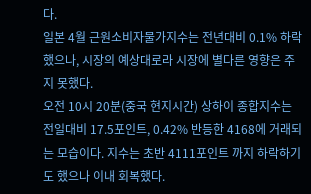다.
일본 4월 근원소비자물가지수는 전년대비 0.1% 하락했으나, 시장의 예상대로라 시장에 별다른 영향은 주지 못했다.
오전 10시 20분(중국 현지시간) 상하이 종합지수는 전일대비 17.5포인트, 0.42% 반등한 4168에 거래되는 모습이다. 지수는 초반 4111포인트 까지 하락하기도 했으나 이내 회복했다.